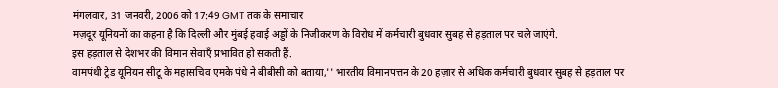मंगलवार, 31 जनवरी, 2006 को 17:49 GMT तक के समाचार
मज़दूर यूनियनों का कहना है कि दिल्ली और मुंबई हवाई अड्डों के निजीकरण के विरोध में कर्मचारी बुधवार सुबह से हड़ताल पर चले जाएंगे.
इस हड़ताल से देशभर की विमान सेवाएँ प्रभावित हो सकती हैं.
वामपंथी ट्रेड यूनियन सीटू के महासचिव एमके पंधे ने बीबीसी को बताया,'' भारतीय विमानपत्तन के 20 हज़ार से अधिक कर्मचारी बुधवार सुबह से हड़ताल पर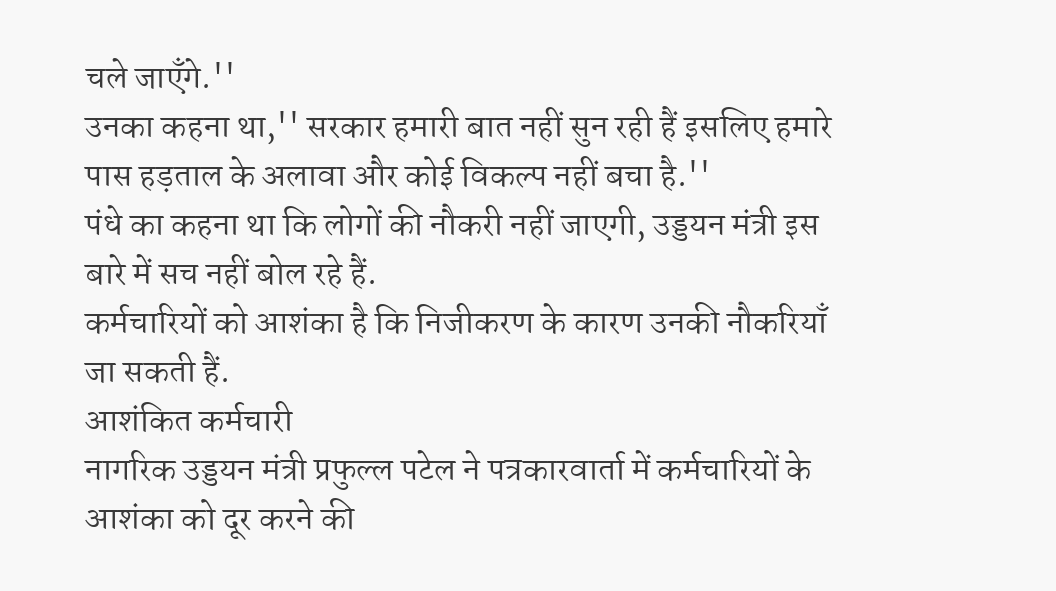चले जाएँगे.''
उनका कहना था,'' सरकार हमारी बात नहीं सुन रही हैं इसलिए हमारे पास हड़ताल के अलावा और कोई विकल्प नहीं बचा है.''
पंधे का कहना था कि लोगों की नौकरी नहीं जाएगी, उड्डयन मंत्री इस बारे में सच नहीं बोल रहे हैं.
कर्मचारियों को आशंका है कि निजीकरण के कारण उनकी नौकरियाँ जा सकती हैं.
आशंकित कर्मचारी
नागरिक उड्डयन मंत्री प्रफुल्ल पटेल ने पत्रकारवार्ता में कर्मचारियों के आशंका को दूर करने की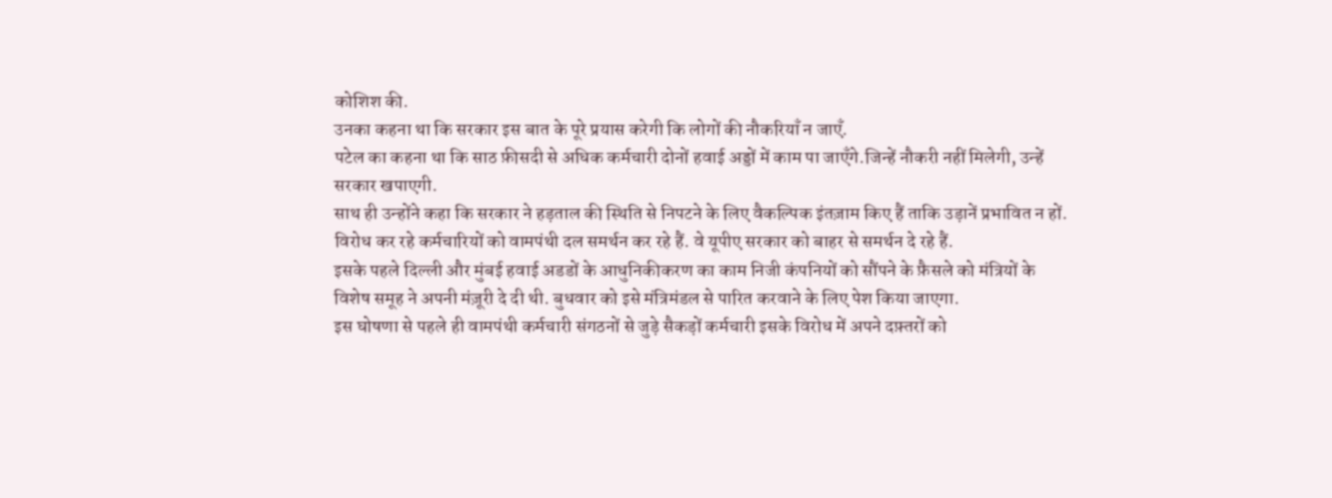कोशिश की.
उनका कहना था कि सरकार इस बात के पूरे प्रयास करेगी कि लोगों की नौकरियाँ न जाएँ.
पटेल का कहना था कि साठ फ़ीसदी से अधिक कर्मचारी दोनों हवाई अड्डों में काम पा जाएँगे.जिन्हें नौकरी नहीं मिलेगी, उन्हें सरकार खपाएगी.
साथ ही उन्होंने कहा कि सरकार ने हड़ताल की स्थिति से निपटने के लिए वैकल्पिक इंतज़ाम किए हैं ताकि उड़ानें प्रभावित न हों.
विरोध कर रहे कर्मचारियों को वामपंथी दल समर्थन कर रहे हैं. वे यूपीए सरकार को बाहर से समर्थन दे रहे हैं.
इसके पहले दिल्ली और मुंबई हवाई अडडों के आधुनिकीकरण का काम निजी कंपनियों को सौंपने के फ़ैसले को मंत्रियों के विशेष समूह ने अपनी मंज़ूरी दे दी थी. बुधवार को इसे मंत्रिमंडल से पारित करवाने के लिए पेश किया जाएगा.
इस घोषणा से पहले ही वामपंथी कर्मचारी संगठनों से जुड़े सैकड़ों कर्मचारी इसके विरोध में अपने दफ़्तरों को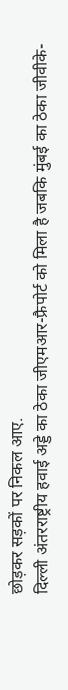छोड़कर सड़कों पर निकल आए.
दिल्ली अंतरराष्ट्रीय हवाई अड्डे का ठेका जीएमआर-फ्रैपोर्ट को मिला है जबकि मुंबई का ठेका जीवीके-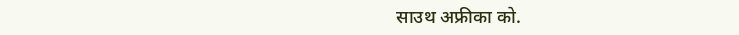साउथ अफ्रीका को.